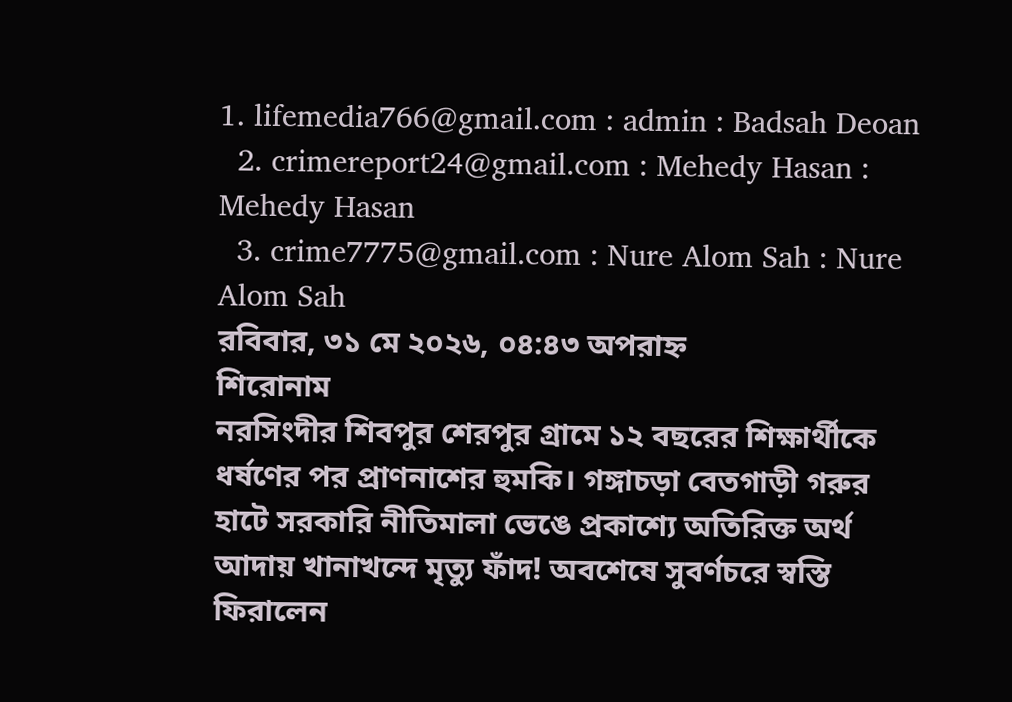1. lifemedia766@gmail.com : admin : Badsah Deoan
  2. crimereport24@gmail.com : Mehedy Hasan : Mehedy Hasan
  3. crime7775@gmail.com : Nure Alom Sah : Nure Alom Sah
রবিবার, ৩১ মে ২০২৬, ০৪:৪৩ অপরাহ্ন
শিরোনাম
নরসিংদীর শিবপুর শেরপুর গ্রামে ১২ বছরের শিক্ষার্থীকে ধর্ষণের পর প্রাণনাশের হুমকি। গঙ্গাচড়া বেতগাড়ী গরুর হাটে সরকারি নীতিমালা ভেঙে প্রকাশ্যে অতিরিক্ত অর্থ আদায় খানাখন্দে মৃত্যু ফাঁদ! অবশেষে সুবর্ণচরে স্বস্তি ফিরালেন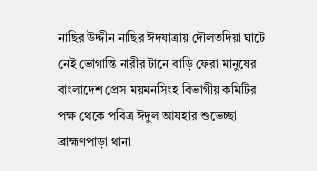নাছির উদ্দীন নাছির ঈদযাত্রায় দৌলতদিয়া ঘাটে নেই ভোগান্তি নারীর টানে বাড়ি ফেরা মানুষের বাংলাদেশ প্রেস ময়মনসিংহ বিভাগীয় কমিটির পক্ষ থেকে পবিত্র ঈদুল আযহার শুভেচ্ছা ব্রাহ্মণপাড়া থানা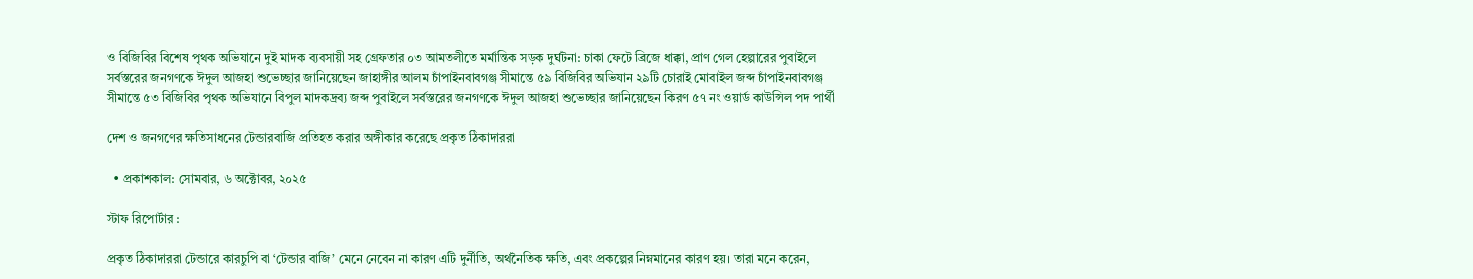ও বিজিবির বিশেষ পৃথক অভিযানে দুই মাদক ব্যবসায়ী সহ গ্রেফতার ০৩ আমতলীতে মর্মান্তিক সড়ক দুর্ঘটনা: চাকা ফেটে ব্রিজে ধাক্কা, প্রাণ গেল হেল্পারের পুবাইলে সর্বস্তরের জনগণকে ঈদুল আজহা শুভেচ্ছার জানিয়েছেন জাহাঙ্গীর আলম চাঁপাইনবাবগঞ্জ সীমান্তে ৫৯ বিজিবির অভিযান ২৯টি চোরাই মোবাইল জব্দ চাঁপাইনবাবগঞ্জ সীমান্তে ৫৩ বিজিবির পৃথক অভিযানে বিপুল মাদকদ্রব্য জব্দ পুবাইলে সর্বস্তরের জনগণকে ঈদুল আজহা শুভেচ্ছার জানিয়েছেন কিরণ ৫৭ নং ওয়ার্ড কাউন্সিল পদ পার্থী

দেশ ও জনগণের ক্ষতিসাধনের টেন্ডারবাজি প্রতিহত করার অঙ্গীকার করেছে প্রকৃত ঠিকাদাররা

  • প্রকাশকাল: সোমবার, ৬ অক্টোবর, ২০২৫

স্টাফ রিপোর্টার :

প্রকৃত ঠিকাদাররা টেন্ডারে কারচুপি বা ‘টেন্ডার বাজি’ মেনে নেবেন না কারণ এটি দুর্নীতি, অর্থনৈতিক ক্ষতি, এবং প্রকল্পের নিম্নমানের কারণ হয়। তারা মনে করেন,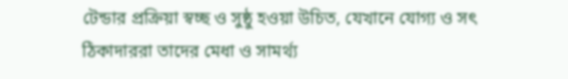টেন্ডার প্রক্রিয়া স্বচ্ছ ও সুষ্ঠু হওয়া উচিত, যেখানে যোগ্য ও সৎ ঠিকাদাররা তাদের মেধা ও সামর্থ্য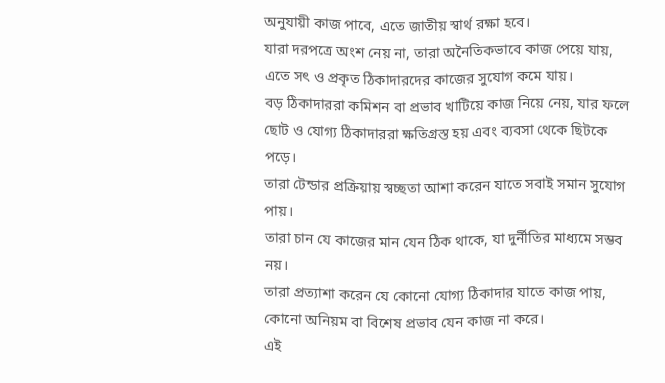অনুযায়ী কাজ পাবে, এতে জাতীয় স্বার্থ রক্ষা হবে।
যারা দরপত্রে অংশ নেয় না, তারা অনৈতিকভাবে কাজ পেয়ে যায়, এতে সৎ ও প্রকৃত ঠিকাদারদের কাজের সুযোগ কমে যায়।
বড় ঠিকাদাররা কমিশন বা প্রভাব খাটিয়ে কাজ নিয়ে নেয়, যার ফলে ছোট ও যোগ্য ঠিকাদাররা ক্ষতিগ্রস্ত হয় এবং ব্যবসা থেকে ছিটকে পড়ে।
তারা টেন্ডার প্রক্রিয়ায় স্বচ্ছতা আশা করেন যাতে সবাই সমান সুযোগ পায়।
তারা চান যে কাজের মান যেন ঠিক থাকে, যা দুর্নীতির মাধ্যমে সম্ভব নয়।
তারা প্রত্যাশা করেন যে কোনো যোগ্য ঠিকাদার যাতে কাজ পায়, কোনো অনিয়ম বা বিশেষ প্রভাব যেন কাজ না করে।
এই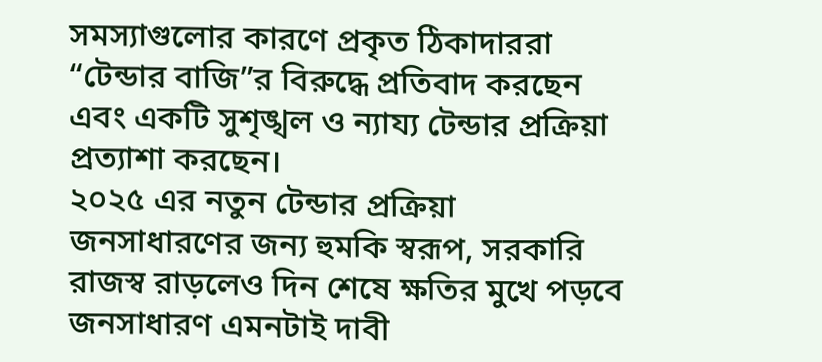সমস্যাগুলোর কারণে প্রকৃত ঠিকাদাররা “টেন্ডার বাজি”র বিরুদ্ধে প্রতিবাদ করছেন এবং একটি সুশৃঙ্খল ও ন্যায্য টেন্ডার প্রক্রিয়া প্রত্যাশা করছেন।
২০২৫ এর নতুন টেন্ডার প্রক্রিয়া জনসাধারণের জন্য হুমকি স্বরূপ, সরকারি রাজস্ব রাড়লেও দিন শেষে ক্ষতির মুখে পড়বে জনসাধারণ এমনটাই দাবী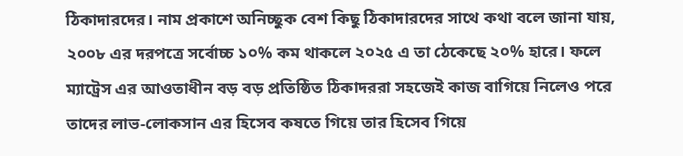ঠিকাদারদের। নাম প্রকাশে অনিচ্ছুক বেশ কিছু ঠিকাদারদের সাথে কথা বলে জানা যায়, ২০০৮ এর দরপত্রে সর্বোচ্চ ১০% কম থাকলে ২০২৫ এ তা ঠেকেছে ২০% হারে। ফলে ম্যাট্রেস এর আওতাধীন বড় বড় প্রতিষ্ঠিত ঠিকাদররা সহজেই কাজ বাগিয়ে নিলেও পরে তাদের লাভ-লোকসান এর হিসেব কষতে গিয়ে তার হিসেব গিয়ে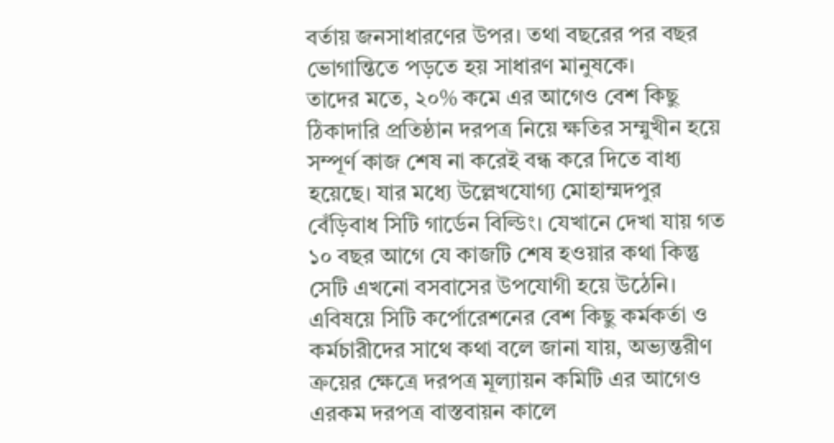বর্তায় জনসাধারণের উপর। তথা বছরের পর বছর ভোগান্তিতে পড়তে হয় সাধারণ মানুষকে।
তাদের মতে, ২০% কমে এর আগেও বেশ কিছু ঠিকাদারি প্রতিষ্ঠান দরপত্র নিয়ে ক্ষতির সম্মুখীন হয়ে সম্পূর্ণ কাজ শেষ না করেই বন্ধ করে দিতে বাধ্য হয়েছে। যার মধ্যে উল্লেখযোগ্য মোহাম্মদপুর বেঁড়িবাধ সিটি গার্ডেন বিল্ডিং। যেখানে দেখা যায় গত ১০ বছর আগে যে কাজটি শেষ হওয়ার কথা কিন্তু সেটি এখনো বসবাসের উপযোগী হয়ে উঠেনি।
এবিষয়ে সিটি কর্পোরেশনের বেশ কিছু কর্মকর্তা ও কর্মচারীদের সাথে কথা বলে জানা যায়, অভ্যন্তরীণ ক্রয়ের ক্ষেত্রে দরপত্র মূল্যায়ন কমিটি এর আগেও এরকম দরপত্র বাস্তবায়ন কালে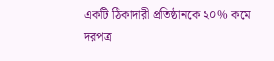একটি ঠিকাদারী প্রতিষ্ঠানকে ২০% কমে দরপত্র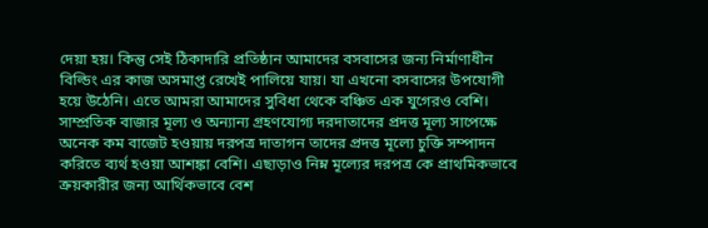দেয়া হয়। কিন্তু সেই ঠিকাদারি প্রতিষ্ঠান আমাদের বসবাসের জন্য নির্মাণাধীন বিল্ডিং এর কাজ অসমাপ্ত রেখেই পালিয়ে যায়। যা এখনো বসবাসের উপযোগী হয়ে উঠেনি। এতে আমরা আমাদের সুবিধা থেকে বঞ্চিত এক যুগেরও বেশি।
সাম্প্রতিক বাজার মূল্য ও অন্যান্য গ্রহণযোগ্য দরদাতাদের প্রদত্ত মূল্য সাপেক্ষে অনেক কম বাজেট হওয়ায় দরপত্র দাতাগন তাদের প্রদত্ত মূল্যে চুক্তি সম্পাদন করিতে ব্যর্থ হওয়া আশঙ্কা বেশি। এছাড়াও নিম্ন মূল্যের দরপত্র কে প্রাথমিকভাবে ক্রয়কারীর জন্য আর্থিকভাবে বেশ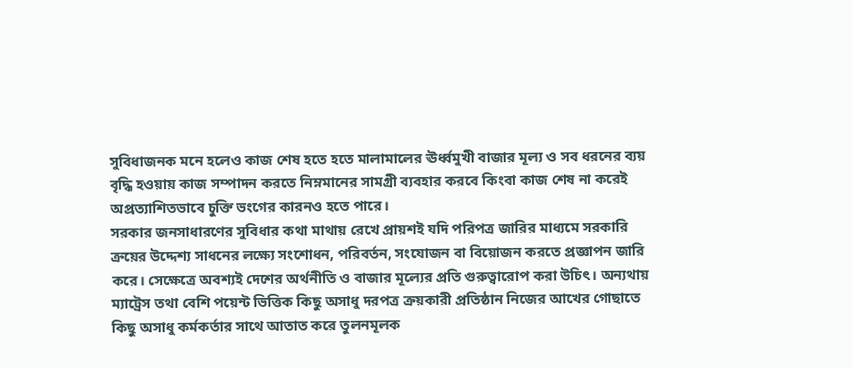সুবিধাজনক মনে হলেও কাজ শেষ হতে হতে মালামালের ঊর্ধ্বমুখী বাজার মূল্য ও সব ধরনের ব্যয় বৃদ্ধি হওয়ায় কাজ সম্পাদন করতে নিম্নমানের সামগ্রী ব্যবহার করবে কিংবা কাজ শেষ না করেই অপ্রত্যাশিতভাবে চুক্তি ভংগের কারনও হতে পারে।
সরকার জনসাধারণের সুবিধার কথা মাথায় রেখে প্রায়শই যদি পরিপত্র জারির মাধ্যমে সরকারি ক্রয়ের উদ্দেশ্য সাধনের লক্ষ্যে সংশোধন, পরিবর্তন, সংযোজন বা বিয়োজন করতে প্রজ্ঞাপন জারি করে। সেক্ষেত্রে অবশ্যই দেশের অর্থনীতি ও বাজার মূল্যের প্রতি গুরুত্বারোপ করা উচিৎ। অন্যথায় ম্যাট্রেস তথা বেশি পয়েন্ট ভিত্তিক কিছু অসাধু দরপত্র ক্রয়কারী প্রতিষ্ঠান নিজের আখের গোছাতে কিছু অসাধু কর্মকর্তার সাথে আতাত করে তুলনমূলক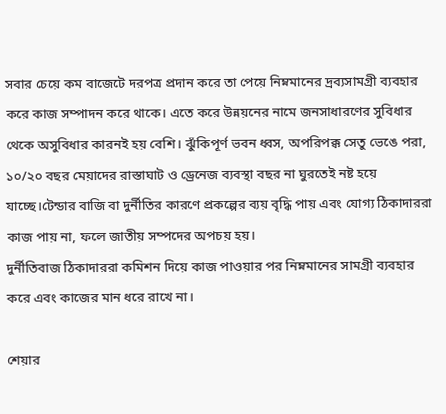সবার চেয়ে কম বাজেটে দরপত্র প্রদান করে তা পেয়ে নিম্নমানের দ্রব্যসামগ্রী ব্যবহার করে কাজ সম্পাদন করে থাকে। এতে করে উন্নয়নের নামে জনসাধারণের সুবিধার থেকে অসুবিধার কারনই হয় বেশি। ঝুঁকিপূর্ণ ভবন ধ্বস, অপরিপক্ক সেতু ভেঙে পরা, ১০/২০ বছর মেয়াদের রাস্তাঘাট ও ড্রেনেজ ব্যবস্থা বছর না ঘুরতেই নষ্ট হয়ে যাচ্ছে।টেন্ডার বাজি বা দুর্নীতির কারণে প্রকল্পের ব্যয় বৃদ্ধি পায় এবং যোগ্য ঠিকাদাররা কাজ পায় না, ফলে জাতীয় সম্পদের অপচয় হয়।
দুর্নীতিবাজ ঠিকাদাররা কমিশন দিয়ে কাজ পাওয়ার পর নিম্নমানের সামগ্রী ব্যবহার করে এবং কাজের মান ধরে রাখে না।

শেয়ার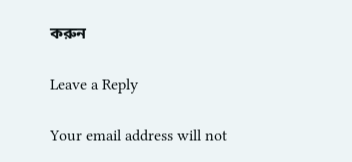করুন

Leave a Reply

Your email address will not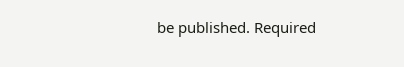be published. Required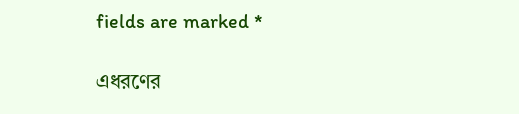fields are marked *

এধরণের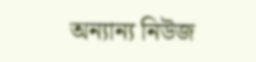অন্যান্য নিউজ